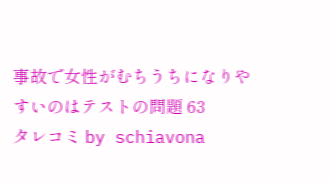事故で女性がむちうちになりやすいのはテストの問題 63
タレコミ by schiavona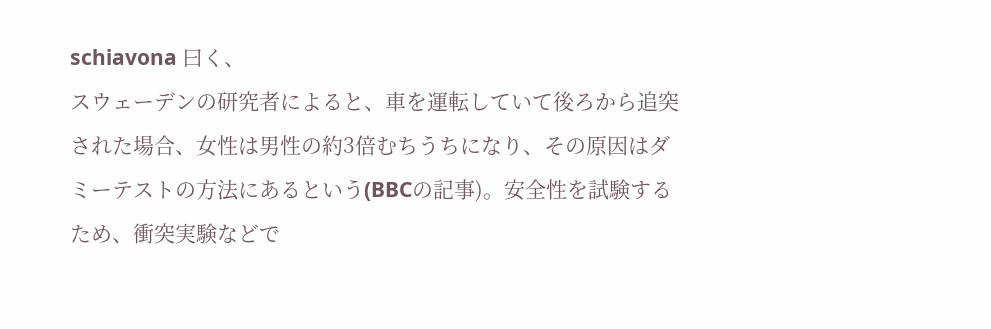schiavona 曰く、
スウェーデンの研究者によると、車を運転していて後ろから追突された場合、女性は男性の約3倍むちうちになり、その原因はダミーテストの方法にあるという(BBCの記事)。安全性を試験するため、衝突実験などで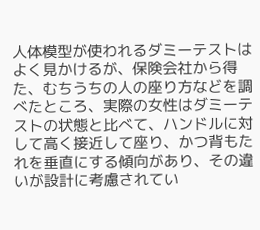人体模型が使われるダミーテストはよく見かけるが、保険会社から得た、むちうちの人の座り方などを調べたところ、実際の女性はダミーテストの状態と比べて、ハンドルに対して高く接近して座り、かつ背もたれを垂直にする傾向があり、その違いが設計に考慮されてい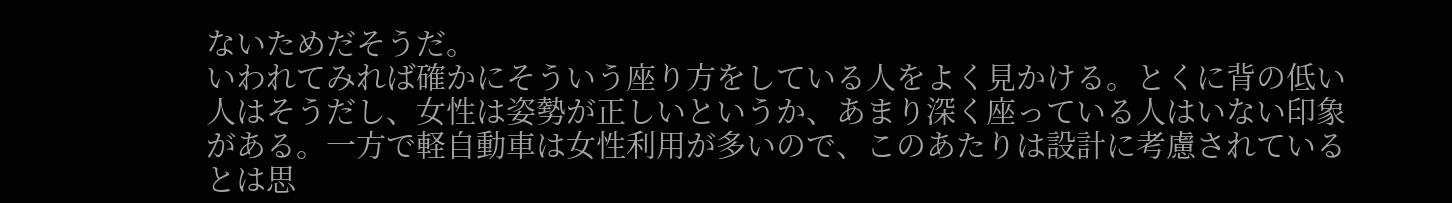ないためだそうだ。
いわれてみれば確かにそういう座り方をしている人をよく見かける。とくに背の低い人はそうだし、女性は姿勢が正しいというか、あまり深く座っている人はいない印象がある。一方で軽自動車は女性利用が多いので、このあたりは設計に考慮されているとは思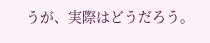うが、実際はどうだろう。